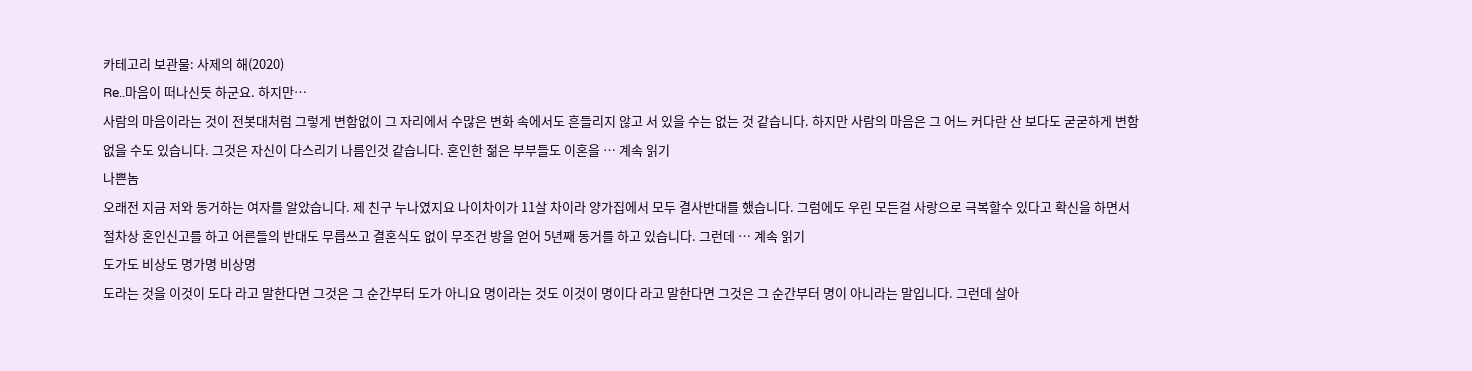카테고리 보관물: 사제의 해(2020)
Re..마음이 떠나신듯 하군요. 하지만…
사람의 마음이라는 것이 전봇대처럼 그렇게 변함없이 그 자리에서 수많은 변화 속에서도 흔들리지 않고 서 있을 수는 없는 것 같습니다. 하지만 사람의 마음은 그 어느 커다란 산 보다도 굳굳하게 변함없을 수도 있습니다. 그것은 자신이 다스리기 나름인것 같습니다. 혼인한 젊은 부부들도 이혼을 … 계속 읽기
나쁜놈
오래전 지금 저와 동거하는 여자를 알았습니다. 제 친구 누나였지요 나이차이가 11살 차이라 양가집에서 모두 결사반대를 했습니다. 그럼에도 우린 모든걸 사랑으로 극복할수 있다고 확신을 하면서 절차상 혼인신고를 하고 어른들의 반대도 무릅쓰고 결혼식도 없이 무조건 방을 얻어 5년째 동거를 하고 있습니다. 그런데 … 계속 읽기
도가도 비상도 명가명 비상명
도라는 것을 이것이 도다 라고 말한다면 그것은 그 순간부터 도가 아니요 명이라는 것도 이것이 명이다 라고 말한다면 그것은 그 순간부터 명이 아니라는 말입니다. 그런데 살아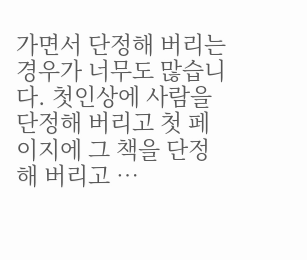가면서 단정해 버리는 경우가 너무도 많습니다. 첫인상에 사람을 단정해 버리고 첫 페이지에 그 책을 단정해 버리고 …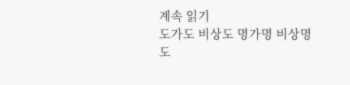계속 읽기
도가도 비상도 명가명 비상명
도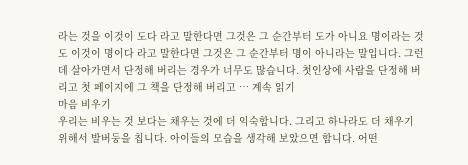라는 것을 이것이 도다 라고 말한다면 그것은 그 순간부터 도가 아니요 명이라는 것도 이것이 명이다 라고 말한다면 그것은 그 순간부터 명이 아니라는 말입니다. 그런데 살아가면서 단정해 버리는 경우가 너무도 많습니다. 첫인상에 사람을 단정해 버리고 첫 페이지에 그 책을 단정해 버리고 … 계속 읽기
마음 비우기
우리는 비우는 것 보다는 채우는 것에 더 익숙합니다. 그리고 하나라도 더 채우기 위해서 발버둥을 칩니다. 아이들의 모습을 생각해 보았으면 합니다. 어떤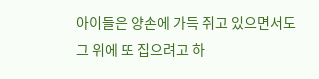아이들은 양손에 가득 쥐고 있으면서도 그 위에 또 집으려고 하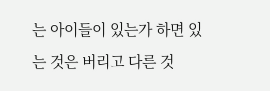는 아이들이 있는가 하면 있는 것은 버리고 다른 것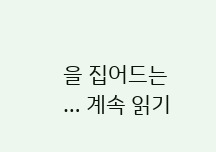을 집어드는 … 계속 읽기